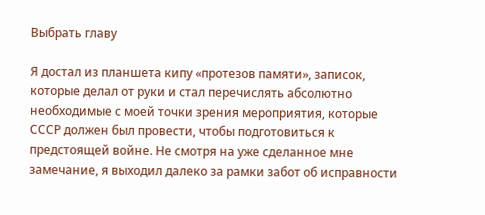Выбрать главу

Я достал из планшета кипу «протезов памяти», записок, которые делал от руки и стал перечислять абсолютно необходимые с моей точки зрения мероприятия, которые СССР должен был провести, чтобы подготовиться к предстоящей войне. Не смотря на уже сделанное мне замечание, я выходил далеко за рамки забот об исправности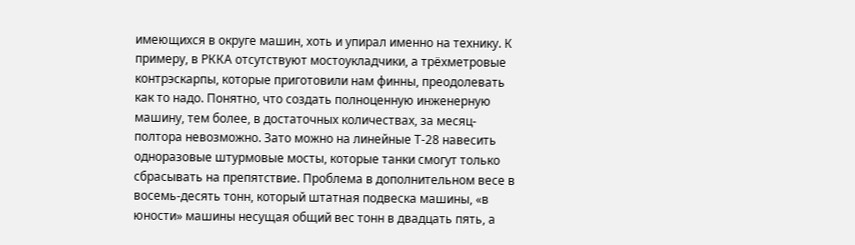имеющихся в округе машин, хоть и упирал именно на технику. К примеру, в РККА отсутствуют мостоукладчики, а трёхметровые контрэскарпы, которые приготовили нам финны, преодолевать как то надо. Понятно, что создать полноценную инженерную машину, тем более, в достаточных количествах, за месяц-полтора невозможно. Зато можно на линейные Т-28 навесить одноразовые штурмовые мосты, которые танки смогут только сбрасывать на препятствие. Проблема в дополнительном весе в восемь-десять тонн, который штатная подвеска машины, «в юности» машины несущая общий вес тонн в двадцать пять, а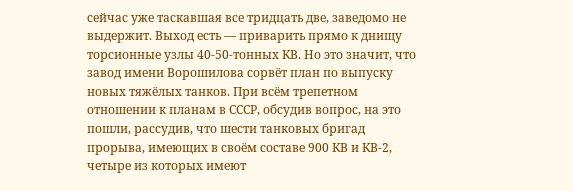сейчас уже таскавшая все тридцать две, заведомо не выдержит. Выход есть — приварить прямо к днищу торсионные узлы 40-50-тонных КВ. Но это значит, что завод имени Ворошилова сорвёт план по выпуску новых тяжёлых танков. При всём трепетном отношении к планам в СССР, обсудив вопрос, на это пошли, рассудив, что шести танковых бригад прорыва, имеющих в своём составе 900 КВ и КВ-2, четыре из которых имеют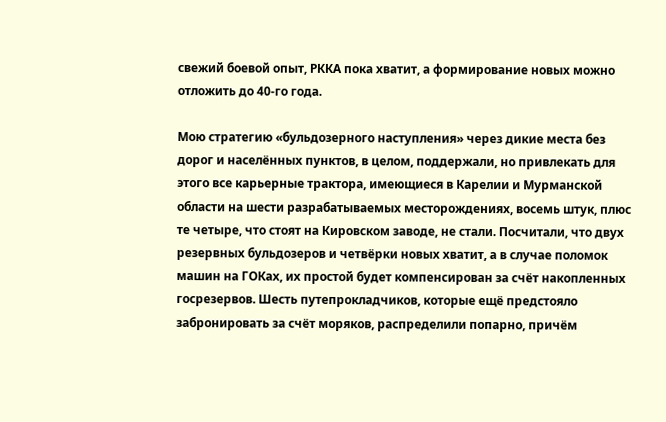свежий боевой опыт, РККА пока хватит, а формирование новых можно отложить до 40-го года.

Мою стратегию «бульдозерного наступления» через дикие места без дорог и населённых пунктов, в целом, поддержали, но привлекать для этого все карьерные трактора, имеющиеся в Карелии и Мурманской области на шести разрабатываемых месторождениях, восемь штук, плюс те четыре, что стоят на Кировском заводе, не стали. Посчитали, что двух резервных бульдозеров и четвёрки новых хватит, а в случае поломок машин на ГОКах, их простой будет компенсирован за счёт накопленных госрезервов. Шесть путепрокладчиков, которые ещё предстояло забронировать за счёт моряков, распределили попарно, причём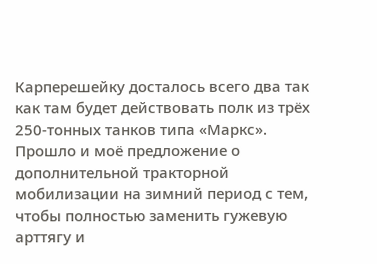Карперешейку досталось всего два так как там будет действовать полк из трёх 250-тонных танков типа «Маркс». Прошло и моё предложение о дополнительной тракторной мобилизации на зимний период с тем, чтобы полностью заменить гужевую арттягу и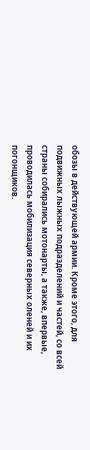обозы в действующей армии. Кроме этого, для подвижных лыжных подразделений и частей, со всей страны собирались мотонарты, а также, впервые, проводилась мобилизация северных оленей и их погонщиков.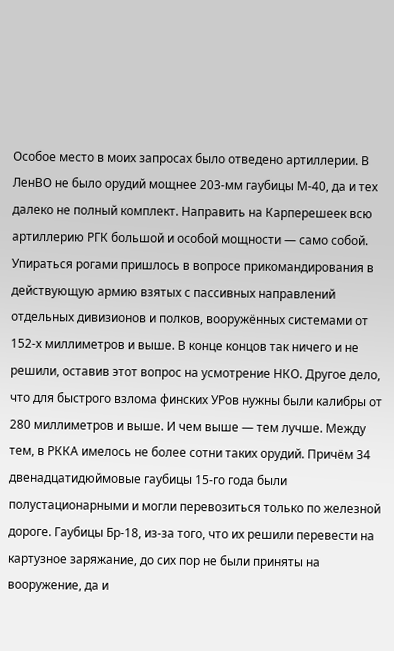Особое место в моих запросах было отведено артиллерии. В ЛенВО не было орудий мощнее 203-мм гаубицы М-40, да и тех далеко не полный комплект. Направить на Карперешеек всю артиллерию РГК большой и особой мощности — само собой. Упираться рогами пришлось в вопросе прикомандирования в действующую армию взятых с пассивных направлений отдельных дивизионов и полков, вооружённых системами от 152-х миллиметров и выше. В конце концов так ничего и не решили, оставив этот вопрос на усмотрение НКО. Другое дело, что для быстрого взлома финских УРов нужны были калибры от 280 миллиметров и выше. И чем выше — тем лучше. Между тем, в РККА имелось не более сотни таких орудий. Причём 34 двенадцатидюймовые гаубицы 15-го года были полустационарными и могли перевозиться только по железной дороге. Гаубицы Бр-18, из-за того, что их решили перевести на картузное заряжание, до сих пор не были приняты на вооружение, да и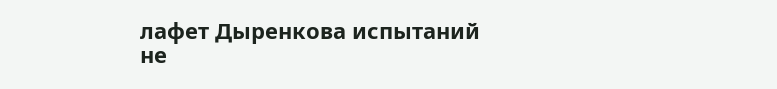лафет Дыренкова испытаний не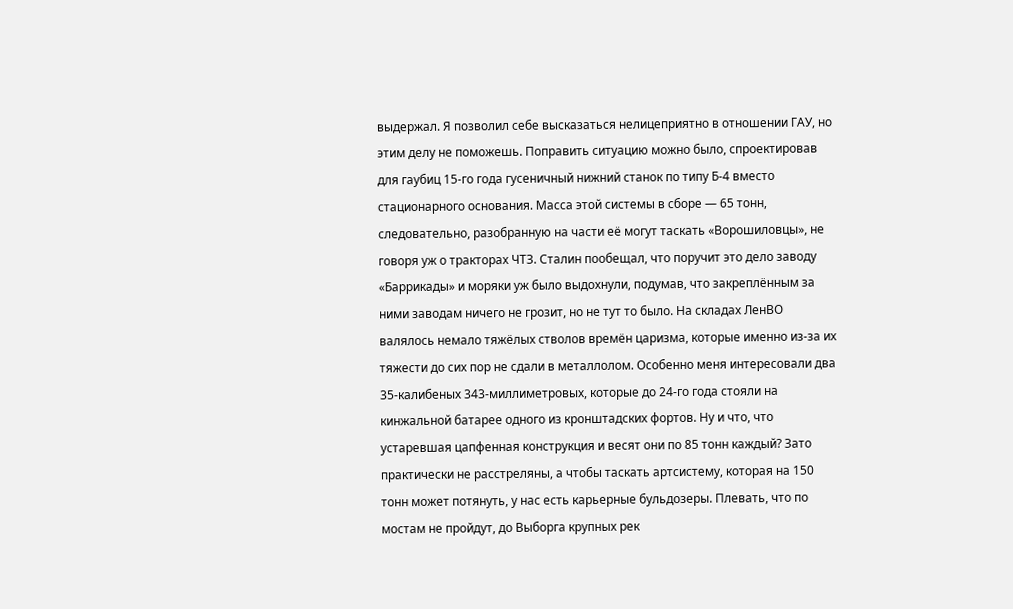выдержал. Я позволил себе высказаться нелицеприятно в отношении ГАУ, но этим делу не поможешь. Поправить ситуацию можно было, спроектировав для гаубиц 15-го года гусеничный нижний станок по типу Б-4 вместо стационарного основания. Масса этой системы в сборе — 65 тонн, следовательно, разобранную на части её могут таскать «Ворошиловцы», не говоря уж о тракторах ЧТЗ. Сталин пообещал, что поручит это дело заводу «Баррикады» и моряки уж было выдохнули, подумав, что закреплённым за ними заводам ничего не грозит, но не тут то было. На складах ЛенВО валялось немало тяжёлых стволов времён царизма, которые именно из-за их тяжести до сих пор не сдали в металлолом. Особенно меня интересовали два 35-калибеных 343-миллиметровых, которые до 24-го года стояли на кинжальной батарее одного из кронштадских фортов. Ну и что, что устаревшая цапфенная конструкция и весят они по 85 тонн каждый? Зато практически не расстреляны, а чтобы таскать артсистему, которая на 150 тонн может потянуть, у нас есть карьерные бульдозеры. Плевать, что по мостам не пройдут, до Выборга крупных рек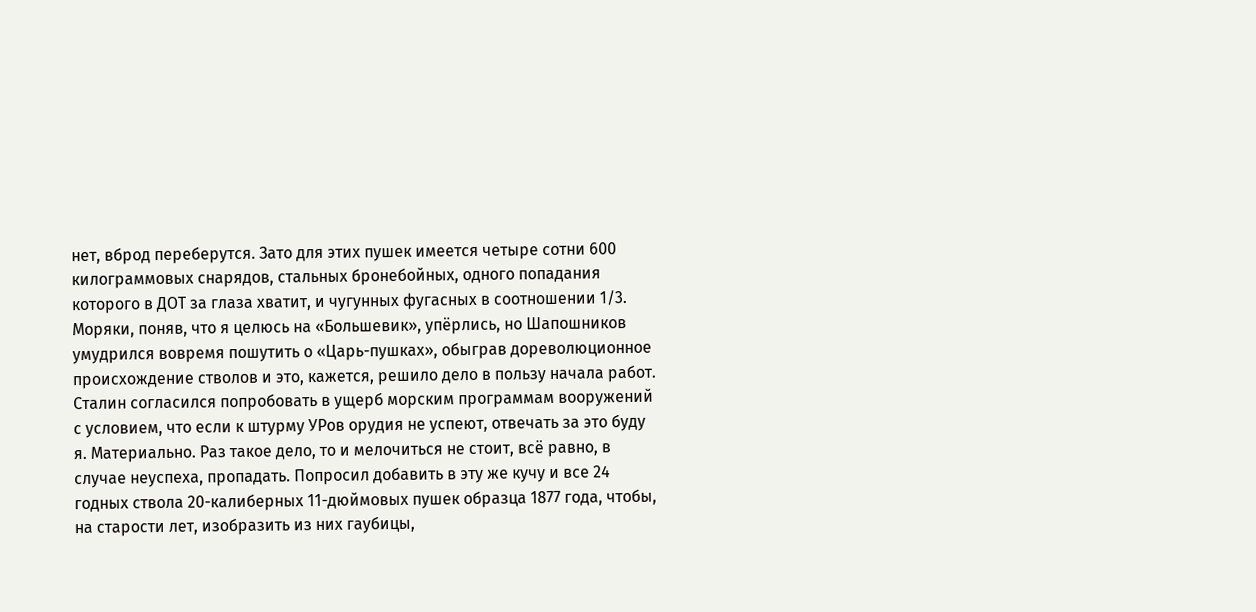нет, вброд переберутся. Зато для этих пушек имеется четыре сотни 600 килограммовых снарядов, стальных бронебойных, одного попадания которого в ДОТ за глаза хватит, и чугунных фугасных в соотношении 1/3. Моряки, поняв, что я целюсь на «Большевик», упёрлись, но Шапошников умудрился вовремя пошутить о «Царь-пушках», обыграв дореволюционное происхождение стволов и это, кажется, решило дело в пользу начала работ. Сталин согласился попробовать в ущерб морским программам вооружений с условием, что если к штурму УРов орудия не успеют, отвечать за это буду я. Материально. Раз такое дело, то и мелочиться не стоит, всё равно, в случае неуспеха, пропадать. Попросил добавить в эту же кучу и все 24 годных ствола 20-калиберных 11-дюймовых пушек образца 1877 года, чтобы, на старости лет, изобразить из них гаубицы,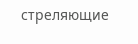стреляющие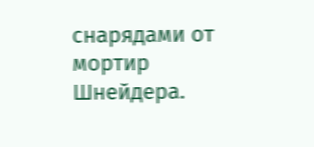снарядами от мортир Шнейдера.